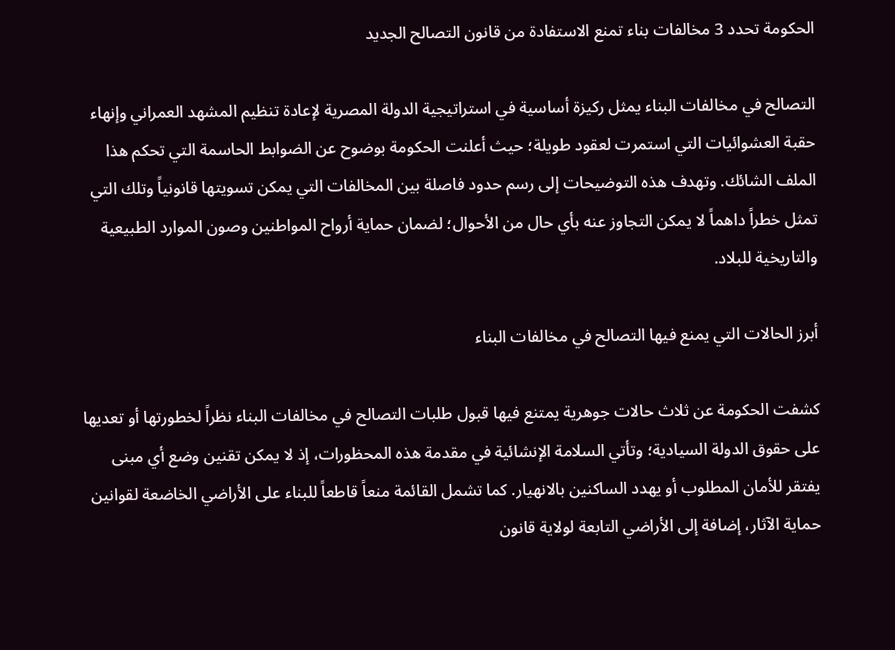الحكومة تحدد 3 مخالفات بناء تمنع الاستفادة من قانون التصالح الجديد

التصالح في مخالفات البناء يمثل ركيزة أساسية في استراتيجية الدولة المصرية لإعادة تنظيم المشهد العمراني وإنهاء حقبة العشوائيات التي استمرت لعقود طويلة؛ حيث أعلنت الحكومة بوضوح عن الضوابط الحاسمة التي تحكم هذا الملف الشائك. وتهدف هذه التوضيحات إلى رسم حدود فاصلة بين المخالفات التي يمكن تسويتها قانونياً وتلك التي تمثل خطراً داهماً لا يمكن التجاوز عنه بأي حال من الأحوال؛ لضمان حماية أرواح المواطنين وصون الموارد الطبيعية والتاريخية للبلاد.

أبرز الحالات التي يمنع فيها التصالح في مخالفات البناء

كشفت الحكومة عن ثلاث حالات جوهرية يمتنع فيها قبول طلبات التصالح في مخالفات البناء نظراً لخطورتها أو تعديها على حقوق الدولة السيادية؛ وتأتي السلامة الإنشائية في مقدمة هذه المحظورات، إذ لا يمكن تقنين وضع أي مبنى يفتقر للأمان المطلوب أو يهدد الساكنين بالانهيار. كما تشمل القائمة منعاً قاطعاً للبناء على الأراضي الخاضعة لقوانين حماية الآثار، إضافة إلى الأراضي التابعة لولاية قانون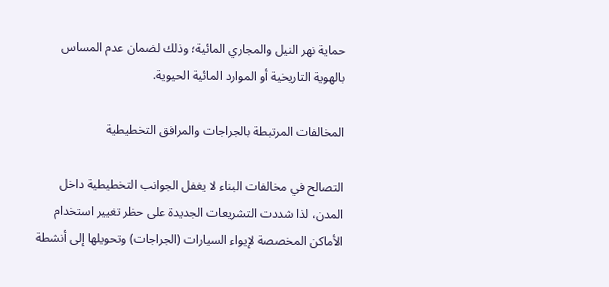حماية نهر النيل والمجاري المائية؛ وذلك لضمان عدم المساس بالهوية التاريخية أو الموارد المائية الحيوية.

المخالفات المرتبطة بالجراجات والمرافق التخطيطية

التصالح في مخالفات البناء لا يغفل الجوانب التخطيطية داخل المدن، لذا شددت التشريعات الجديدة على حظر تغيير استخدام الأماكن المخصصة لإيواء السيارات (الجراجات) وتحويلها إلى أنشطة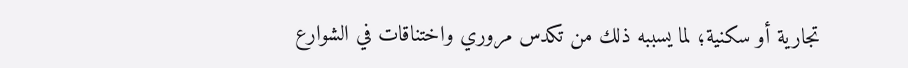تجارية أو سكنية؛ لما يسببه ذلك من تكدس مروري واختناقات في الشوارع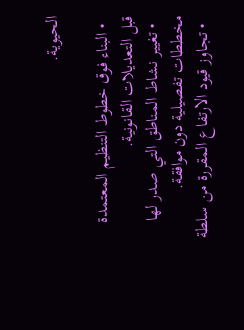الحيوية.

  • البناء فوق خطوط التنظيم المعتمدة قبل التعديلات القانونية.
  • تغيير نشاط المناطق التي صدر لها مخططات تفصيلية دون موافقة.
  • تجاوز قيود الارتفاع المقررة من سلطة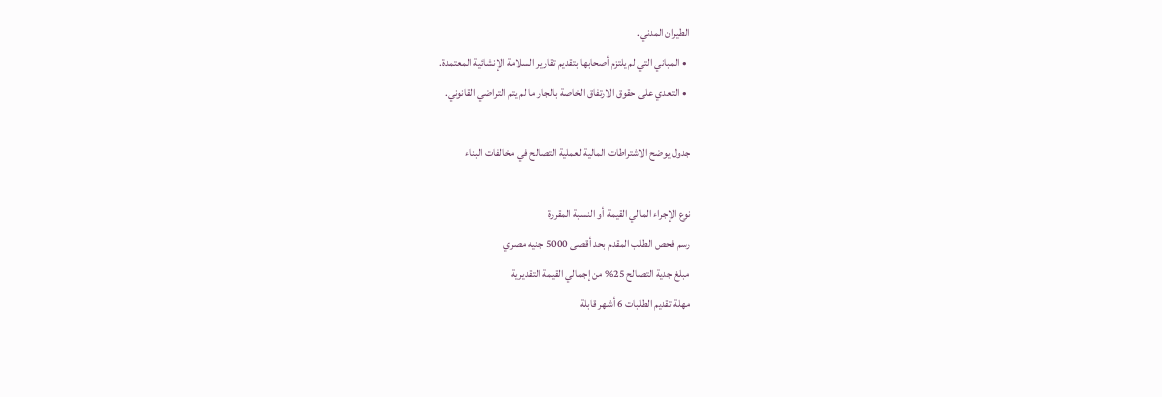الطيران المدني.
  • المباني التي لم يلتزم أصحابها بتقديم تقارير السلامة الإنشائية المعتمدة.
  • التعدي على حقوق الارتفاق الخاصة بالجار ما لم يتم التراضي القانوني.

جدول يوضح الاشتراطات المالية لعملية التصالح في مخالفات البناء

نوع الإجراء المالي القيمة أو النسبة المقررة
رسم فحص الطلب المقدم بحد أقصى 5000 جنيه مصري
مبلغ جدية التصالح 25% من إجمالي القيمة التقديرية
مهلة تقديم الطلبات 6 أشهر قابلة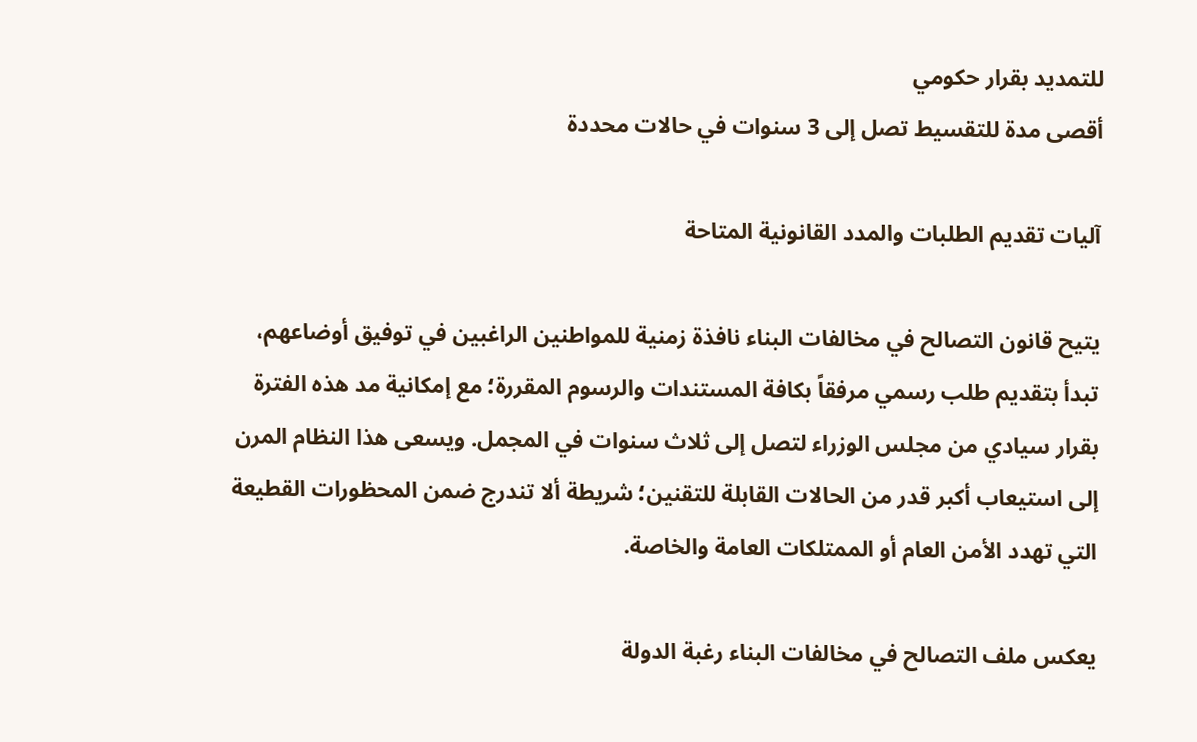للتمديد بقرار حكومي
أقصى مدة للتقسيط تصل إلى 3 سنوات في حالات محددة

آليات تقديم الطلبات والمدد القانونية المتاحة

يتيح قانون التصالح في مخالفات البناء نافذة زمنية للمواطنين الراغبين في توفيق أوضاعهم، تبدأ بتقديم طلب رسمي مرفقاً بكافة المستندات والرسوم المقررة؛ مع إمكانية مد هذه الفترة بقرار سيادي من مجلس الوزراء لتصل إلى ثلاث سنوات في المجمل. ويسعى هذا النظام المرن إلى استيعاب أكبر قدر من الحالات القابلة للتقنين؛ شريطة ألا تندرج ضمن المحظورات القطيعة التي تهدد الأمن العام أو الممتلكات العامة والخاصة.

يعكس ملف التصالح في مخالفات البناء رغبة الدولة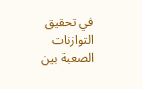في تحقيق التوازنات الصعبة بين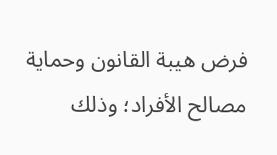فرض هيبة القانون وحماية مصالح الأفراد؛ وذلك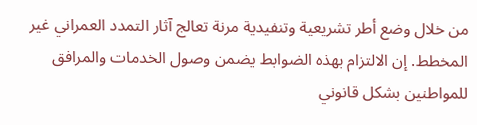من خلال وضع أطر تشريعية وتنفيدية مرنة تعالج آثار التمدد العمراني غير المخطط. إن الالتزام بهذه الضوابط يضمن وصول الخدمات والمرافق للمواطنين بشكل قانوني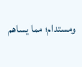ومستدام؛ مما يساهم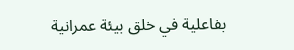بفاعلية في خلق بيئة عمرانية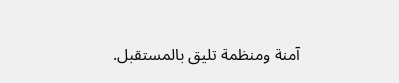آمنة ومنظمة تليق بالمستقبل.